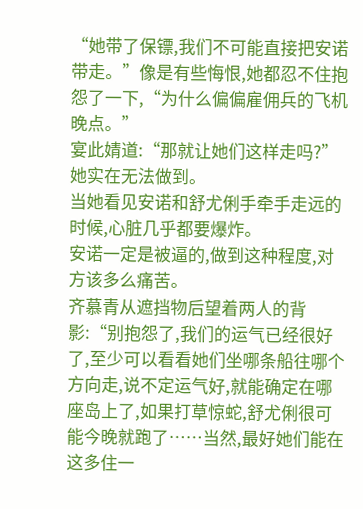“她带了保镖,我们不可能直接把安诺带走。”像是有些悔恨,她都忍不住抱怨了一下,“为什么偏偏雇佣兵的飞机晚点。”
宴此婧道:“那就让她们这样走吗?”
她实在无法做到。
当她看见安诺和舒尤俐手牵手走远的时候,心脏几乎都要爆炸。
安诺一定是被逼的,做到这种程度,对方该多么痛苦。
齐慕青从遮挡物后望着两人的背影:“别抱怨了,我们的运气已经很好了,至少可以看看她们坐哪条船往哪个方向走,说不定运气好,就能确定在哪座岛上了,如果打草惊蛇,舒尤俐很可能今晚就跑了……当然,最好她们能在这多住一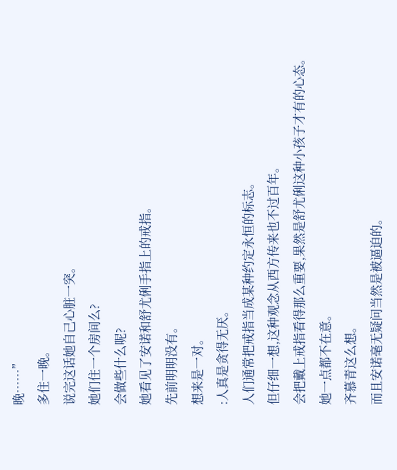晚……”
多住一晚。
说完这话她自己心脏一突。
她们住一个房间么?
会做些什么呢?
她看见了安诺和舒尤俐手指上的戒指。
先前明明没有。
想来是一对。
:人真是贪得无厌。
人们通常把戒指当成某种约定永恒的标志。
但仔细一想,这种观念从西方传来也不过百年。
会把戴上戒指看得那么重要,果然是舒尤俐这种小孩子才有的心态。
她一点都不在意。
齐慕青这么想。
而且安诺毫无疑问当然是被逼迫的。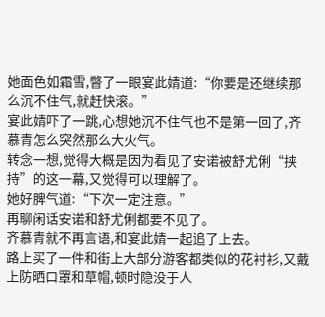她面色如霜雪,瞥了一眼宴此婧道:“你要是还继续那么沉不住气,就赶快滚。”
宴此婧吓了一跳,心想她沉不住气也不是第一回了,齐慕青怎么突然那么大火气。
转念一想,觉得大概是因为看见了安诺被舒尤俐“挟持”的这一幕,又觉得可以理解了。
她好脾气道:“下次一定注意。”
再聊闲话安诺和舒尤俐都要不见了。
齐慕青就不再言语,和宴此婧一起追了上去。
路上买了一件和街上大部分游客都类似的花衬衫,又戴上防晒口罩和草帽,顿时隐没于人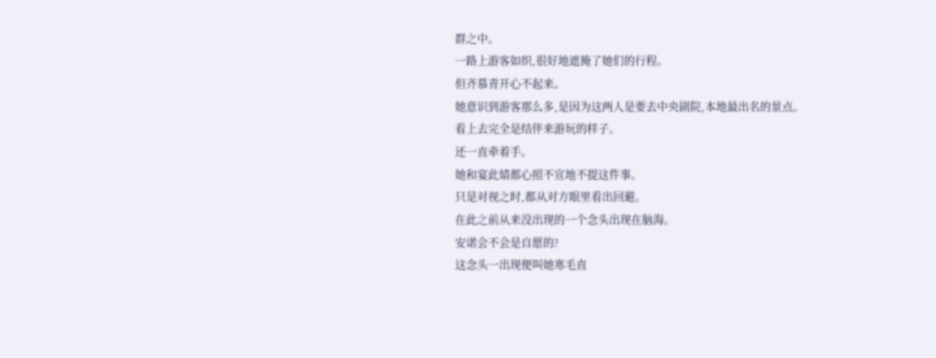群之中。
一路上游客如织,很好地遮掩了她们的行程。
但齐慕青开心不起来。
她意识到游客那么多,是因为这两人是要去中央剧院,本地最出名的景点。
看上去完全是结伴来游玩的样子。
还一直牵着手。
她和宴此婧都心照不宣地不提这件事。
只是对视之时,都从对方眼里看出回避。
在此之前从来没出现的一个念头出现在脑海。
安诺会不会是自愿的?
这念头一出现便叫她寒毛直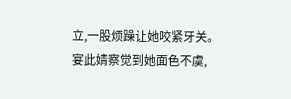立,一股烦躁让她咬紧牙关。
宴此婧察觉到她面色不虞,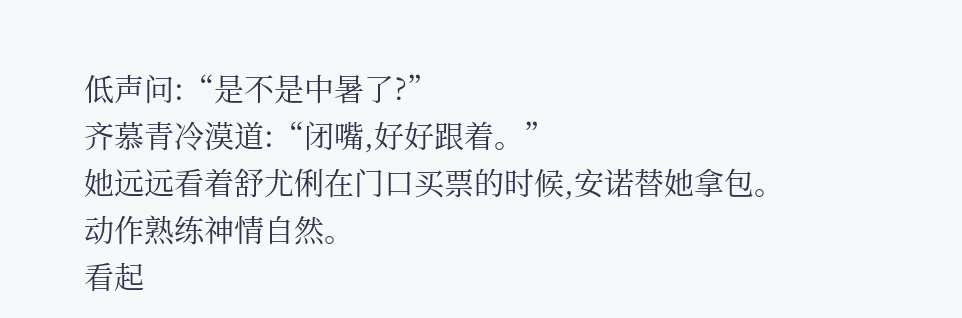低声问:“是不是中暑了?”
齐慕青冷漠道:“闭嘴,好好跟着。”
她远远看着舒尤俐在门口买票的时候,安诺替她拿包。
动作熟练神情自然。
看起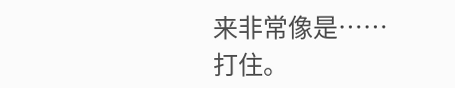来非常像是……
打住。